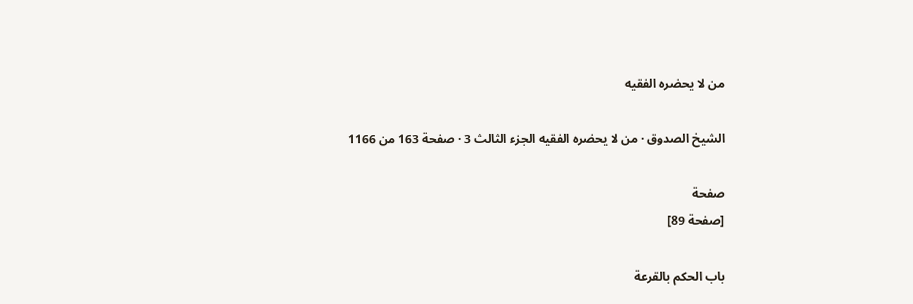من لا يحضره الفقيه

الشيخ الصدوق · من لا يحضره الفقيه الجزء الثالث 3 · صفحة 163 من 1166

صفحة
[صفحة 89]

باب الحكم بالقرعة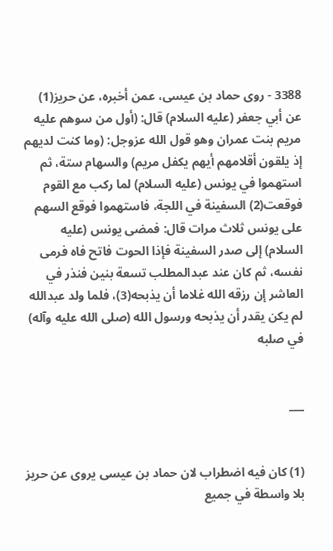3388 - روى حماد بن عيسى، عمن أخبره، عن حريز(1) عن أبي جعفر (عليه السلام) قال: (أول من سوهم عليه مريم بنت عمران وهو قول الله عزوجل: (وما كنت لديهم إذ يلقون أقلامهم أيهم يكفل مريم) والسهام ستة، ثم استهموا في يونس (عليه السلام) لما ركب مع القوم فوقعت(2) السفينة في اللجة، فاستهموا فوقع السهم على يونس ثلاث مرات قال: فمضى يونس (عليه السلام) إلى صدر السفينة فإذا الحوت فاتح فاه فرمى نفسه، ثم كان عند عبدالمطلب تسعة بنين فنذر في العاشر إن رزقه الله غلاما أن يذبحه(3)، فلما ولد عبدالله لم يكن يقدر أن يذبحه ورسول الله (صلى الله عليه وآله) في صلبه


___


(1) كان فيه اضطراب لان حماد بن عيسى يروى عن حريز بلا واسطة في جميع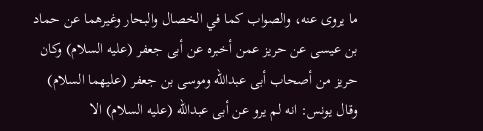ما يروى عنه، والصواب كما في الخصال والبحار وغيرهما عن حماد بن عيسى عن حريز عمن أخبره عن أبى جعفر (عليه السلام) وكان حريز من أصحاب أبى عبدالله وموسى بن جعفر (عليهما السلام) وقال يونس: انه لم يرو عن أبى عبدالله (عليه السلام) الا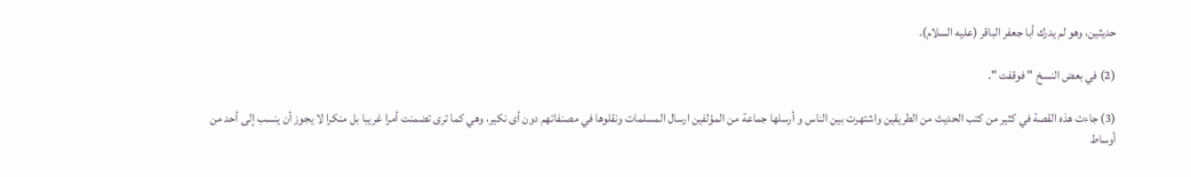حديثين، وهو لم يدرك أبا جعفر الباقر (عليه السلام).

(2) في بعض النسخ " فوقفت ".

(3) جاءت هذه القصة في كثير من كتب الحديث من الطريقين واشتهرت بين الناس و أرسلها جماعة من المؤلفين ارسال المسلمات ونقلوها في مصنفاتهم دون أى نكير، وهي كما ترى تضمنت أمرا غريبا بل منكرا لا يجوز أن ينسب إلى أحد من أوساط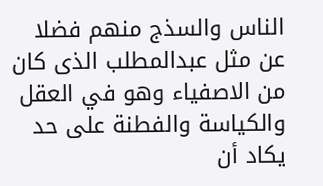الناس والسذج منهم فضلا عن مثل عبدالمطلب الذى كان من الاصفياء وهو في العقل والكياسة والفطنة على حد يكاد أن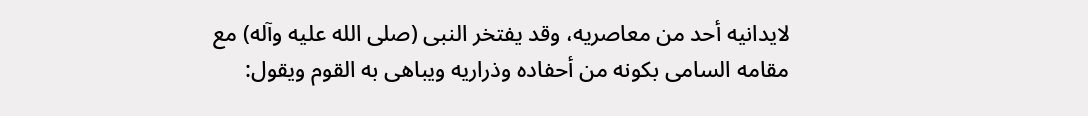لايدانيه أحد من معاصريه، وقد يفتخر النبى (صلى الله عليه وآله) مع مقامه السامى بكونه من أحفاده وذراريه ويباهى به القوم ويقول: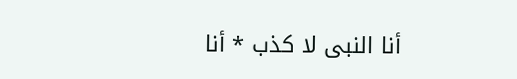أنا النبى لا كذب * أنا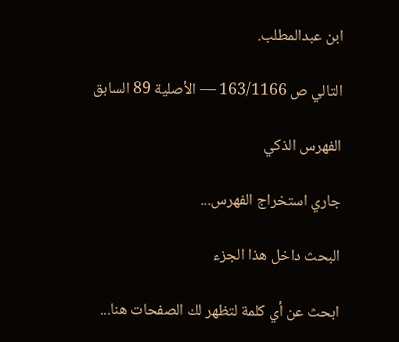ابن عبدالمطلب.

التالي ص 163/1166 — الأصلية 89 السابق

الفهرس الذكي

جاري استخراج الفهرس...

البحث داخل هذا الجزء

ابحث عن أي كلمة لتظهر لك الصفحات هنا...